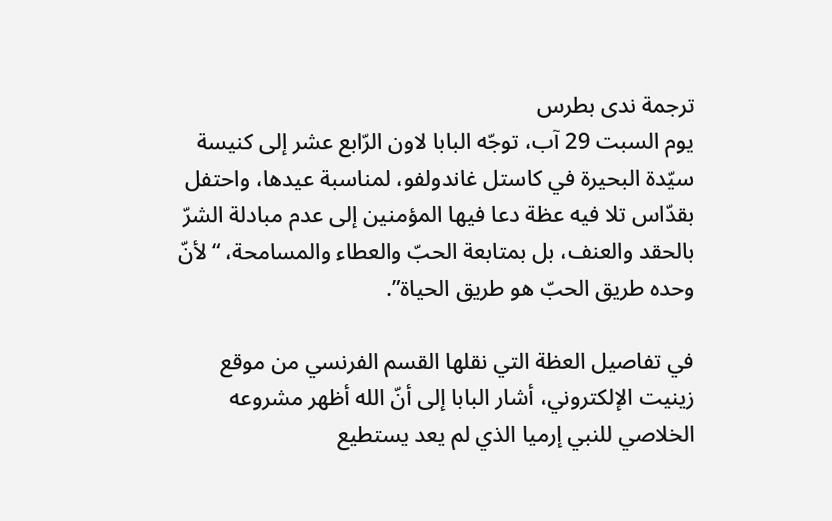ترجمة ندى بطرس
يوم السبت 29 آب، توجّه البابا لاون الرّابع عشر إلى كنيسة سيّدة البحيرة في كاستل غاندولفو، لمناسبة عيدها، واحتفل بقدّاس تلا فيه عظة دعا فيها المؤمنين إلى عدم مبادلة الشرّ بالحقد والعنف، بل بمتابعة الحبّ والعطاء والمسامحة، “لأنّ وحده طريق الحبّ هو طريق الحياة”.

في تفاصيل العظة التي نقلها القسم الفرنسي من موقع زينيت الإلكتروني، أشار البابا إلى أنّ الله أظهر مشروعه الخلاصي للنبي إرميا الذي لم يعد يستطيع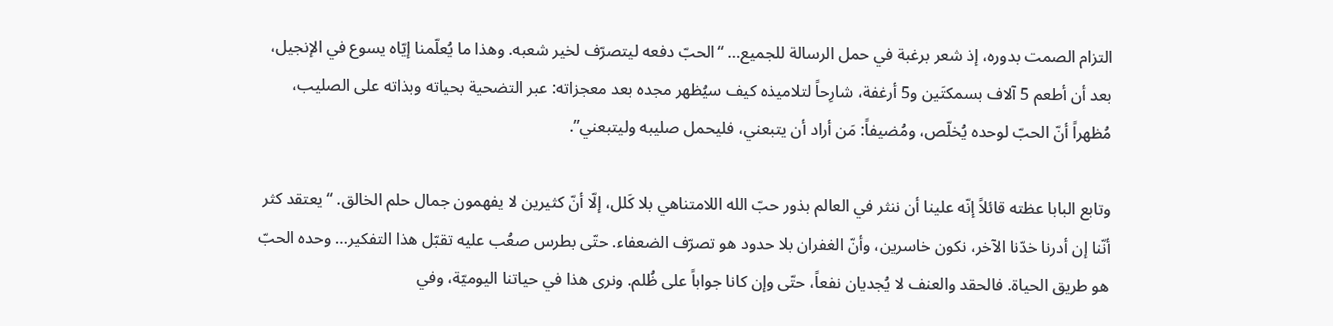التزام الصمت بدوره، إذ شعر برغبة في حمل الرسالة للجميع… “الحبّ دفعه ليتصرّف لخير شعبه. وهذا ما يُعلّمنا إيّاه يسوع في الإنجيل، بعد أن أطعم 5 آلاف بسمكتَين و5 أرغفة، شارِحاً لتلاميذه كيف سيُظهر مجده بعد معجزاته: عبر التضحية بحياته وبذاته على الصليب، مُظهراً أنّ الحبّ لوحده يُخلّص، ومُضيفاً: مَن أراد أن يتبعني، فليحمل صليبه وليتبعني”.

وتابع البابا عظته قائلاً إنّه علينا أن ننثر في العالم بذور حبّ الله اللامتناهي بلا كَلل، إلّا أنّ كثيرين لا يفهمون جمال حلم الخالق. “يعتقد كثر أنّنا إن أدرنا خدّنا الآخر، نكون خاسرين، وأنّ الغفران بلا حدود هو تصرّف الضعفاء. حتّى بطرس صعُب عليه تقبّل هذا التفكير… وحده الحبّ هو طريق الحياة. فالحقد والعنف لا يُجديان نفعاً، حتّى وإن كانا جواباً على ظُلم. ونرى هذا في حياتنا اليوميّة، وفي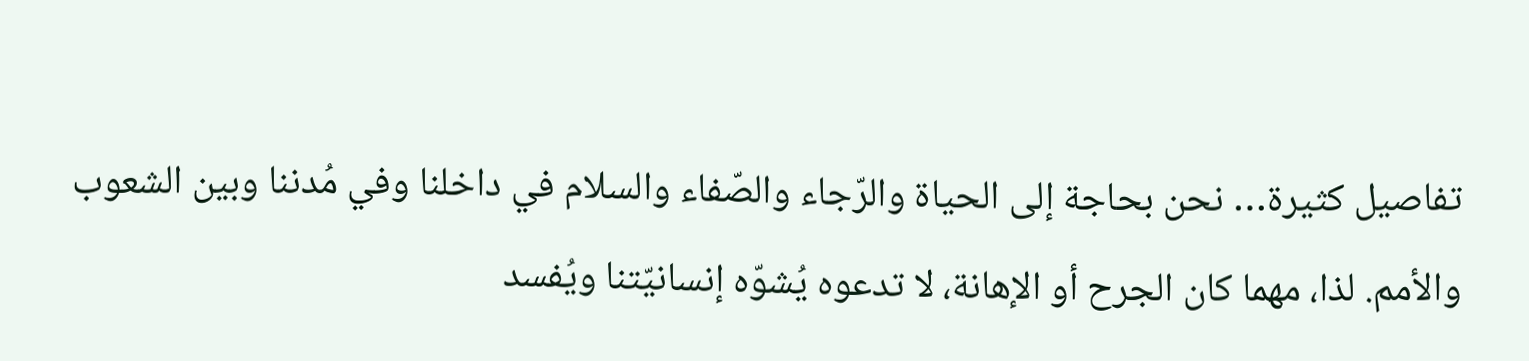تفاصيل كثيرة… نحن بحاجة إلى الحياة والرّجاء والصّفاء والسلام في داخلنا وفي مُدننا وبين الشعوب والأمم. لذا، مهما كان الجرح أو الإهانة، لا تدعوه يُشوّه إنسانيّتنا ويُفسد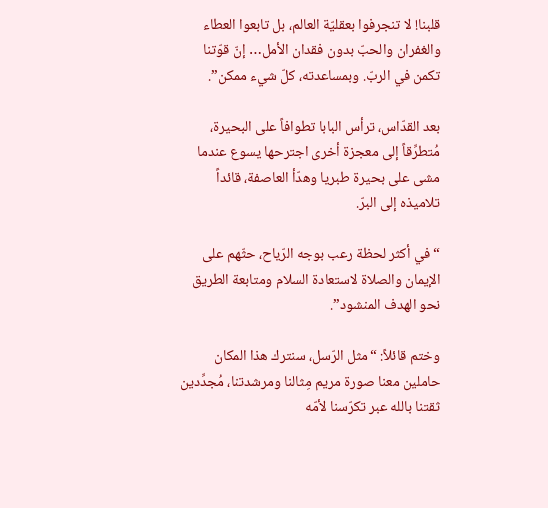قلبنا! لا تنجرفوا بعقليّة العالم، بل تابعوا العطاء والغفران والحبّ بدون فقدان الأمل… إنّ قوّتنا تكمن في الربّ. وبمساعدته، كلّ شيء ممكن”.

بعد القدّاس، ترأس البابا تطوافاً على البحيرة، مُتطرِّقاً إلى معجزة أخرى اجترحها يسوع عندما مشى على بحيرة طبريا وهدّأ العاصفة، قائداً تلاميذه إلى البرّ.

“في أكثر لحظة رعب بوجه الرّياح، حثّهم على الإيمان والصلاة لاستعادة السلام ومتابعة الطريق نحو الهدف المنشود”.

وختم قائلاً: “مثل الرّسل، سنترك هذا المكان حاملين معنا صورة مريم مِثالنا ومرشدتنا، مُجدِّدين ثقتنا بالله عبر تكرّسنا لأمّه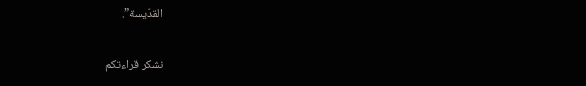القدّيسة”.

نشكر قراءتكم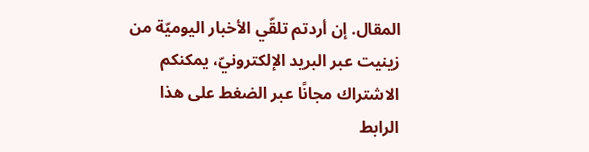المقال. إن أردتم تلقّي الأخبار اليوميّة من زينيت عبر البريد الإلكترونيّ، يمكنكم الاشتراك مجانًا عبر الضغط على هذا الرابط